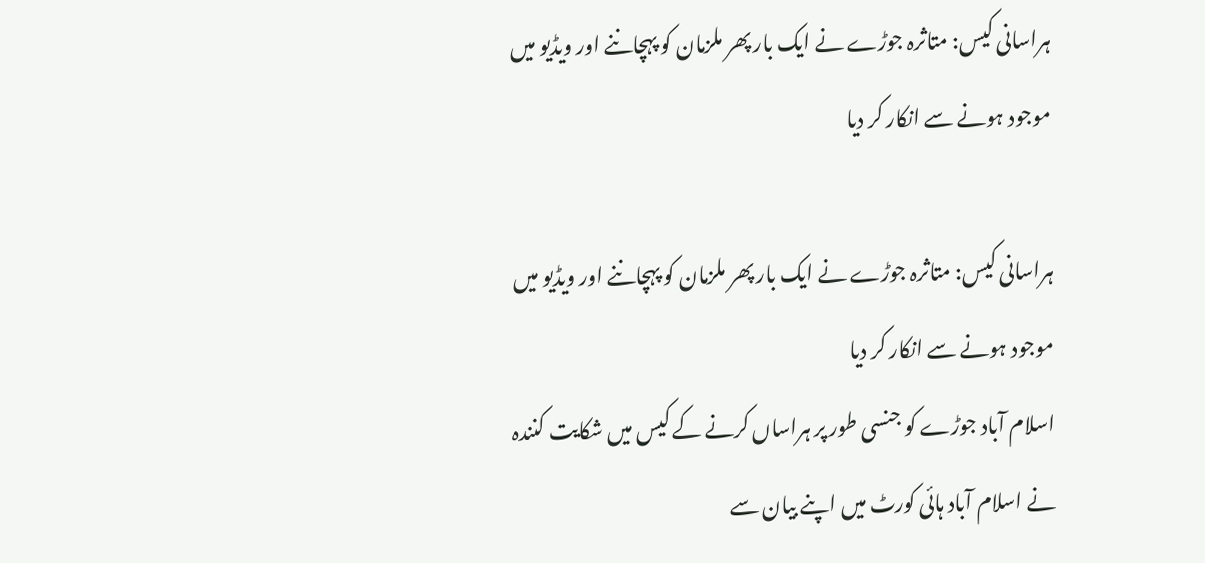ہراسانی کیس: متاثرہ جوڑے نے ایک بار پھر ملزمان کو پہچاننے اور ویڈیو میں موجود ہونے سے انکار کر دیا

ہراسانی کیس: متاثرہ جوڑے نے ایک بار پھر ملزمان کو پہچاننے اور ویڈیو میں موجود ہونے سے انکار کر دیا
اسلام آباد جوڑے کو جنسی طور پر ہراساں کرنے کے کیس میں شکایت کنندہ نے اسلام آباد ہائی کورٹ میں اپنے بیان سے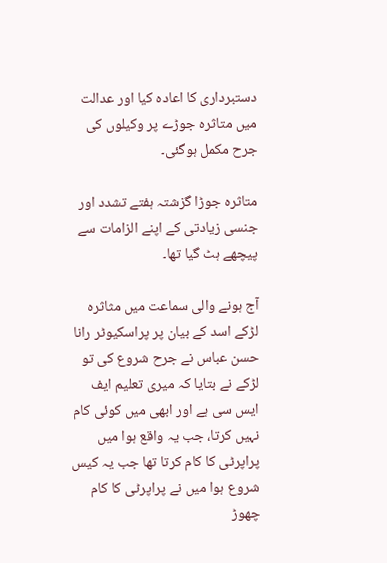دستبرداری کا اعادہ کیا اور عدالت میں متاثرہ جوڑے پر وکیلوں کی جرح مکمل ہوگئی۔

متاثرہ جوڑا گزشتہ ہفتے تشدد اور جنسی زیادتی کے اپنے الزامات سے پیچھے ہٹ گیا تھا۔

آج ہونے والی سماعت میں مثاثرہ لڑکے اسد کے بیان پر پراسکیوٹر رانا حسن عباس نے جرح شروع کی تو لڑکے نے بتایا کہ میری تعلیم ایف ایس سی ہے اور ابھی میں کوئی کام نہیں کرتا، جب یہ واقع ہوا میں پراپرٹی کا کام کرتا تھا جب یہ کیس شروع ہوا میں نے پراپرٹی کا کام چھوڑ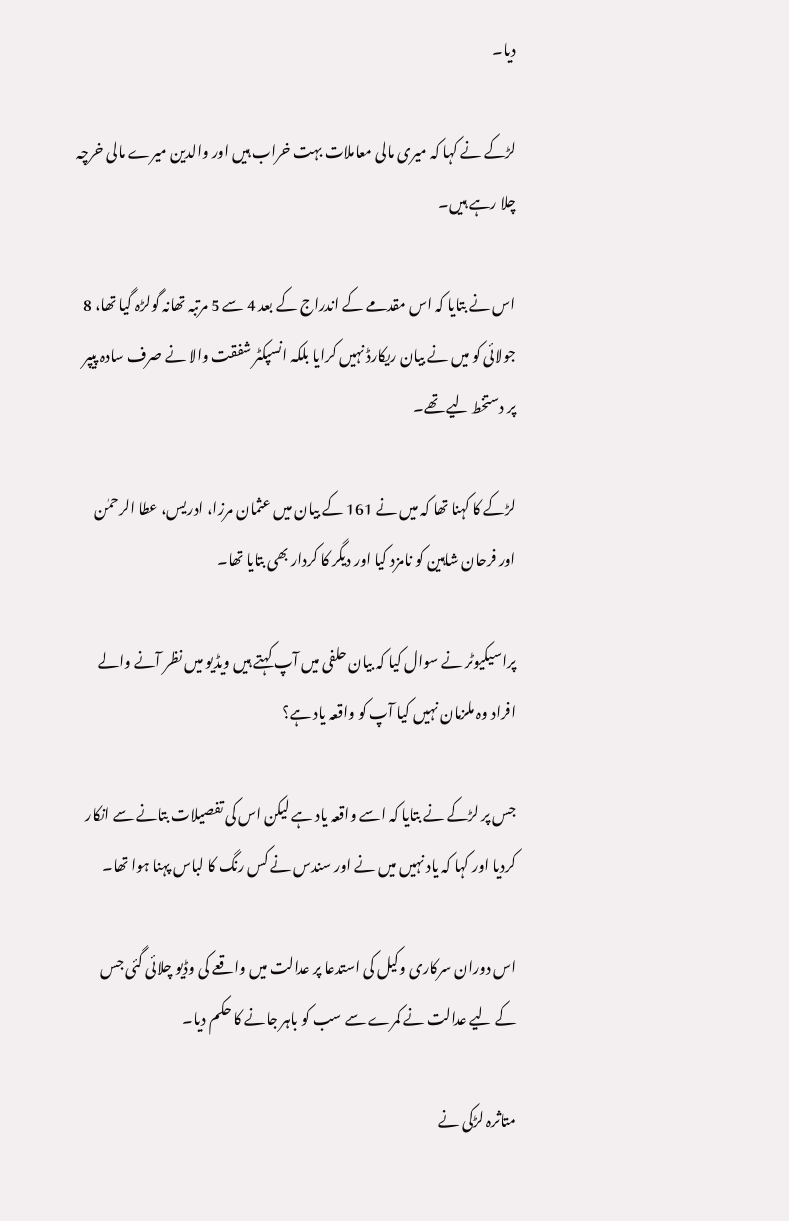دیا۔

لڑکے نے کہا کہ میری مالی معاملات بہت خراب ہیں اور والدین میرے مالی خرچہ چلا رہے ہیں۔

اس نے بتایا کہ اس مقدمے کے اندراج کے بعد 4 سے 5 مرتبہ تھانہ گولڑہ گیا تھا، 8 جولائی کو میں نے بیان ریکارڈ نہیں کرایا بلکہ انسپکٹر شفقت والا نے صرف سادہ پیپر پر دستخط لیے تھے۔

لڑکے کا کہنا تھا کہ میں نے 161 کے بیان میں عثمان مرزا، ادریس، عطا الرحمٰن اور فرحان شاہین کو نامزد کیا اور دیگر کا کردار بھی بتایا تھا۔

پراسیکیوٹر نے سوال کیا کہ بیان حلفی میں آپ کہتے ہیں ویڈیو میں نظر آنے والے افراد وہ ملزمان نہیں کیا آپ کو واقعہ یاد ہے؟

جس پر لڑکے نے بتایا کہ اسے واقعہ یاد ہے لیکن اس کی تفصیلات بتانے سے انکار کردیا اور کہا کہ یاد نہیں میں نے اور سندس نے کس رنگ کا لباس پہنا ہوا تھا۔

اس دوران سرکاری وکیل کی استدعا پر عدالت میں واقعے کی وڈیو چلائی گئی جس کے لیے عدالت نے کمرے سے سب کو باہر جانے کا حکم دیا۔

متاثرہ لڑکی نے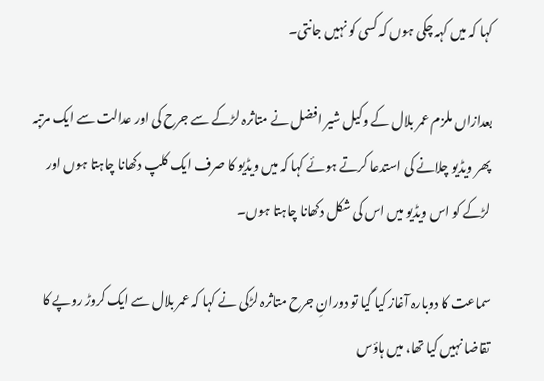کہا کہ میں کہہ چکی ہوں کہ کسی کو نہیں جانتی۔

بعدازاں ملزم عمر بلال کے وکیل شیر افضل نے متاثرہ لڑکے سے جرح کی اور عدالت سے ایک مرتبہ پھر ویڈیو چلانے کی استدعا کرتے ہوئے کہا کہ میں ویڈیو کا صرف ایک کلپ دکھانا چاہتا ہوں اور لڑکے کو اس ویڈیو میں اس کی شکل دکھانا چاہتا ہوں۔

سماعت کا دوبارہ آغاز کیا گیا تو دورانِ جرح متاثرہ لڑکی نے کہا کہ عمر بلال سے ایک کروڑ روپے کا تقاضا نہیں کیا تھا، میں ہاؤس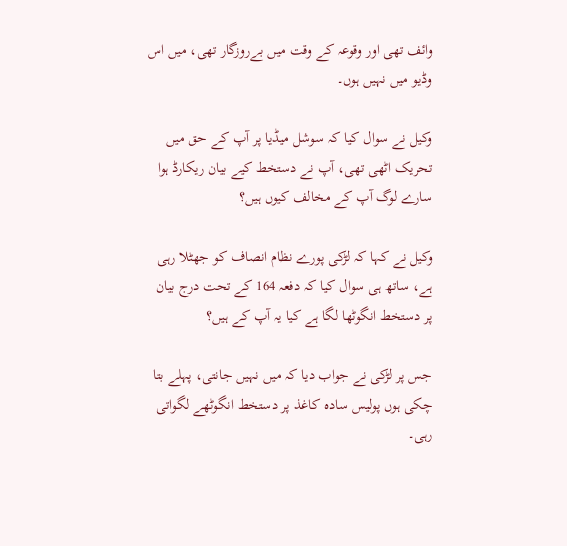وائف تھی اور وقوعہ کے وقت میں بےروزگار تھی، میں اس وڈیو میں نہیں ہوں۔

وکیل نے سوال کیا کہ سوشل میڈیا پر آپ کے حق میں تحریک اٹھی تھی، آپ نے دستخط کیے بیان ریکارڈ ہوا سارے لوگ آپ کے مخالف کیوں ہیں؟

وکیل نے کہا کہ لڑکی پورے نظام انصاف کو جھٹلا رہی ہے، ساتھ ہی سوال کیا کہ دفعہ 164 کے تحت درج بیان پر دستخط انگوٹھا لگا ہے کیا یہ آپ کے ہیں؟

جس پر لڑکی نے جواب دیا کہ میں نہیں جانتی، پہلے بتا چکی ہوں پولیس سادہ کاغذ پر دستخط انگوٹھے لگواتی رہی۔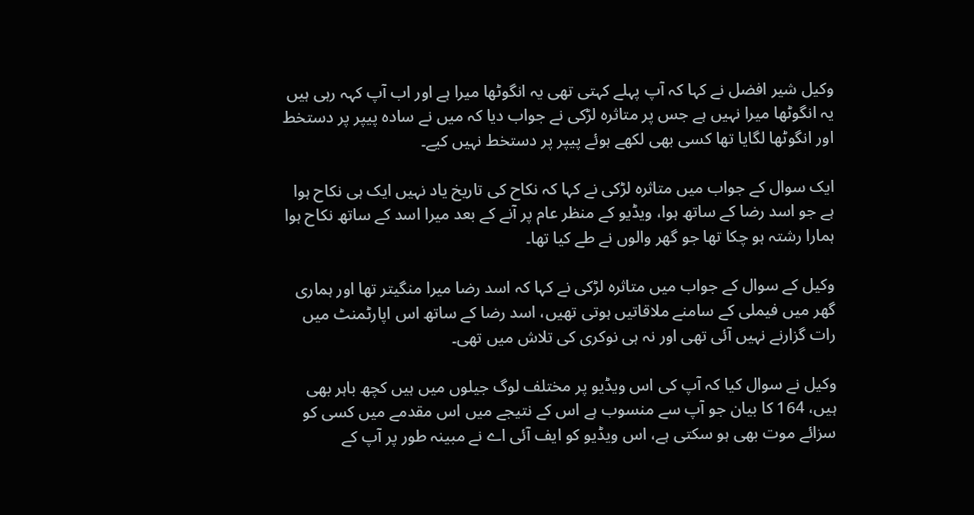وکیل شیر افضل نے کہا کہ آپ پہلے کہتی تھی یہ انگوٹھا میرا ہے اور اب آپ کہہ رہی ہیں یہ انگوٹھا میرا نہیں ہے جس پر متاثرہ لڑکی نے جواب دیا کہ میں نے سادہ پیپر پر دستخط اور انگوٹھا لگایا تھا کسی بھی لکھے ہوئے پیپر پر دستخط نہیں کیے۔

ایک سوال کے جواب میں متاثرہ لڑکی نے کہا کہ نکاح کی تاریخ یاد نہیں ایک ہی نکاح ہوا ہے جو اسد رضا کے ساتھ ہوا، ویڈیو کے منظر عام پر آنے کے بعد میرا اسد کے ساتھ نکاح ہوا ہمارا رشتہ ہو چکا تھا جو گھر والوں نے طے کیا تھا۔

وکیل کے سوال کے جواب میں متاثرہ لڑکی نے کہا کہ اسد رضا میرا منگیتر تھا اور ہماری گھر میں فیملی کے سامنے ملاقاتیں ہوتی تھیں، اسد رضا کے ساتھ اس اپارٹمنٹ میں رات گزارنے نہیں آئی تھی اور نہ ہی نوکری کی تلاش میں تھی۔

وکیل نے سوال کیا کہ آپ کی اس ویڈیو پر مختلف لوگ جیلوں میں ہیں کچھ باہر بھی ہیں، 164 کا بیان جو آپ سے منسوب ہے اس کے نتیجے میں اس مقدمے میں کسی کو سزائے موت بھی ہو سکتی ہے، اس ویڈیو کو ایف آئی اے نے مبینہ طور پر آپ کے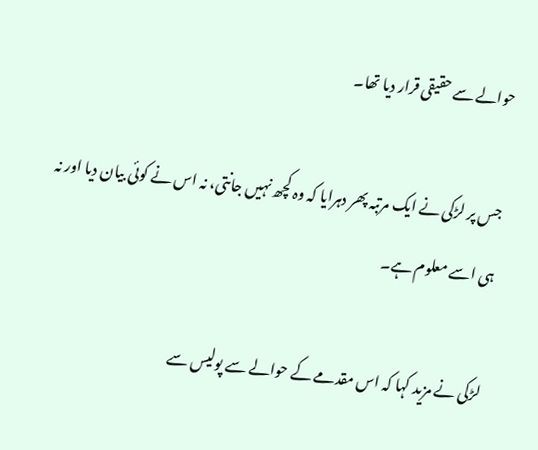حوالے سے حقیقی قرار دیا تھا۔

جس پر لڑکی نے ایک مرتبہ پھر دہرایا کہ وہ کچھ نہیں جانتی، نہ اس نے کوئی بیان دیا اور نہ ہی اسے معلوم ہے۔

لڑکی نے مزید کہا کہ اس مقدمے کے حوالے سے پولیس سے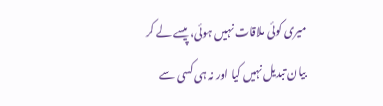میری کوئی ملاقات نہیں ہوئی، پیسے لے کر بیان تبدیل نہیں کیا اور نہ ہی کسی سے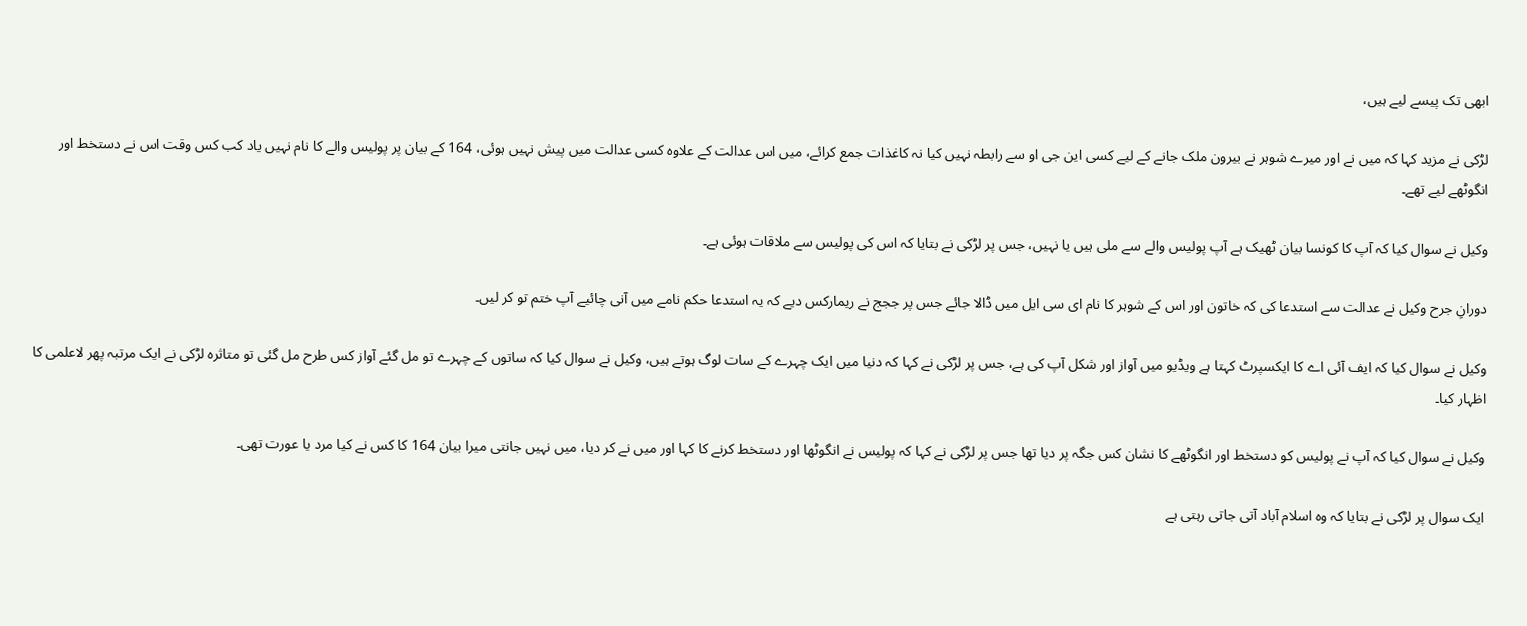ابھی تک پیسے لیے ہیں،

لڑکی نے مزید کہا کہ میں نے اور میرے شوہر نے بیرون ملک جانے کے لیے کسی این جی او سے رابطہ نہیں کیا نہ کاغذات جمع کرائے، میں اس عدالت کے علاوہ کسی عدالت میں پیش نہیں ہوئی، 164 کے بیان پر پولیس والے کا نام نہیں یاد کب کس وقت اس نے دستخط اور انگوٹھے لیے تھے۔

وکیل نے سوال کیا کہ آپ کا کونسا بیان ٹھیک ہے آپ پولیس والے سے ملی ہیں یا نہیں، جس پر لڑکی نے بتایا کہ اس کی پولیس سے ملاقات ہوئی ہے۔

دورانِ جرح وکیل نے عدالت سے استدعا کی کہ خاتون اور اس کے شوہر کا نام ای سی ایل میں ڈالا جائے جس پر ججج نے ریمارکس دیے کہ یہ استدعا حکم نامے میں آنی چائیے آپ ختم تو کر لیں۔

وکیل نے سوال کیا کہ ایف آئی اے کا ایکسپرٹ کہتا ہے ویڈیو میں آواز اور شکل آپ کی ہے، جس پر لڑکی نے کہا کہ دنیا میں ایک چہرے کے سات لوگ ہوتے ہیں، وکیل نے سوال کیا کہ ساتوں کے چہرے تو مل گئے آواز کس طرح مل گئی تو متاثرہ لڑکی نے ایک مرتبہ پھر لاعلمی کا اظہار کیا۔

وکیل نے سوال کیا کہ آپ نے پولیس کو دستخط اور انگوٹھے کا نشان کس جگہ پر دیا تھا جس پر لڑکی نے کہا کہ پولیس نے انگوٹھا اور دستخط کرنے کا کہا اور میں نے کر دیا، میں نہیں جانتی میرا بیان 164 کا کس نے کیا مرد یا عورت تھی۔

ایک سوال پر لڑکی نے بتایا کہ وہ اسلام آباد آتی جاتی رہتی ہے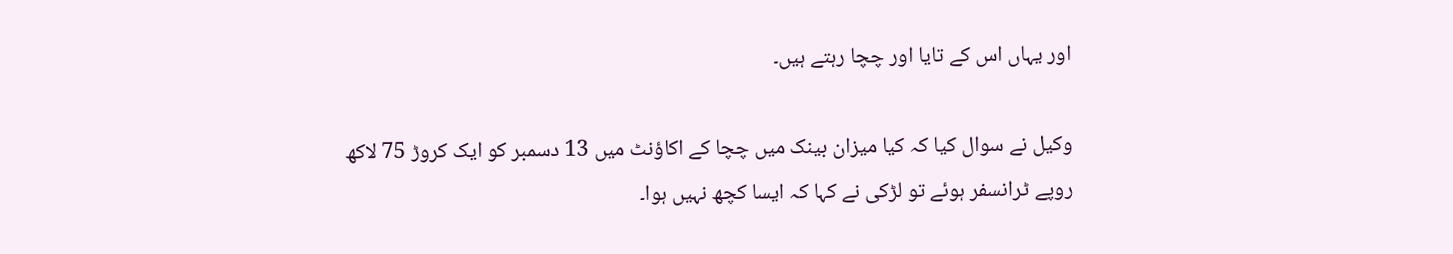اور یہاں اس کے تایا اور چچا رہتے ہیں۔

وکیل نے سوال کیا کہ کیا میزان بینک میں چچا کے اکاؤنٹ میں 13 دسمبر کو ایک کروڑ 75 لاکھ روپے ٹرانسفر ہوئے تو لڑکی نے کہا کہ ایسا کچھ نہیں ہوا۔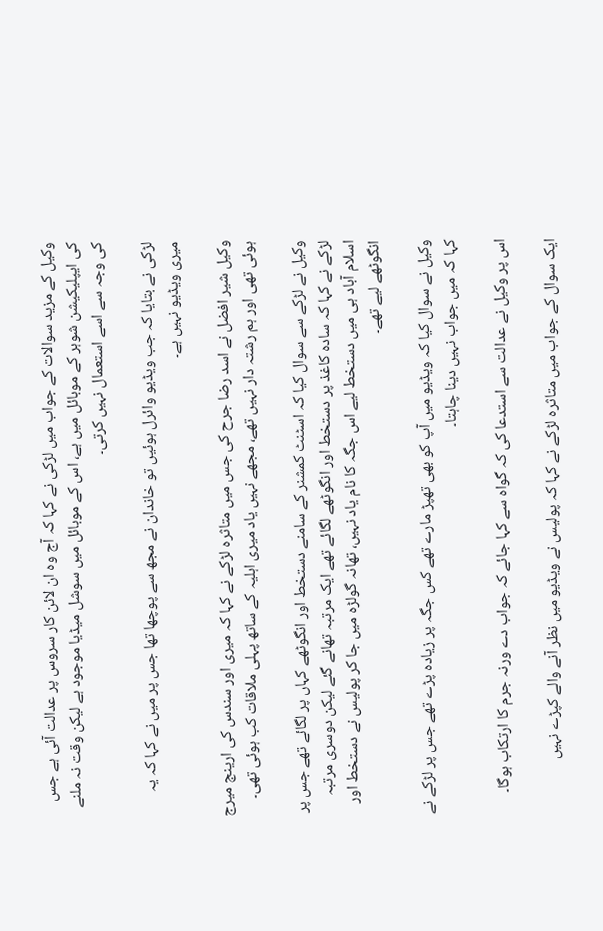وکیل کے مزید سوالات کے جواب میں لڑکی نے کہا کہ آج وہ ان لائن کار سروس پر عدالت آئی ہے جس کی ایپلیکیشن شوہر کے موبائل میں ہے، اس کے موبائل میں سوشل میڈیا موجود ہے لیکن وقت نہ ملنے کی وجہ سے اسے استعمال نہیں کرتی۔

لڑکی نے بتایا کہ جب ویڈیو وائرل ہوئیں تو خاندان نے مجھ سے پوچھا تھا جس پر میں نے کہا کہ یہ میری ویڈیو نہیں ہے۔

وکیل شیر افضل نے اسد رضا جرح کی جس میں متاثرہ لڑکے نے کہا کہ میری اور سندس کی ارینج میرج ہوئی تھی اور ہم رشتہ دار نہیں تھے، مجھے نہیں یاد میری اہلیہ کے ساتھ پہلی ملاقات کب ہوئی تھی۔

وکیل نے لڑکے سے سوال کیا کہ اسٹنٹ کمشنر کے سامنے دستخط اور انگوٹھے کہاں پر لگائے تھے جس پر لڑکے نے کہا کہ سادہ کاغذ پر دستخط اور انگوٹھے لگائے تھے ایک مرتبہ تھانے گئے لیکن دوسری مرتبہ اسلام آباد ہی میں دستخط لیے اس جگہ کا نام یاد نہیں، تھانہ گولڑہ میں جا کر پولیس نے دستخط اور انگوٹھے لیے تھے۔

وکیل نے سوال کیا کہ ویڈیو میں آپ کو بھی تھپڑ مارے تھے کس جگہ پر زیادہ پڑے تھے جس پر لڑکے نے کہا کہ میں جواب نہیں دینا چاہتا۔

اس پر وکیل نے عدالت سے استدعا کی کہ گواہ سے کہا جائے کہ جواب دے ورنہ جرم کا ارتکاب ہوگا۔

ایک سوال کے جواب میں متاثرہ لڑکے نے کہا کہ پولیس نے ویڈیو میں نظر آنے والے کپڑے نہیں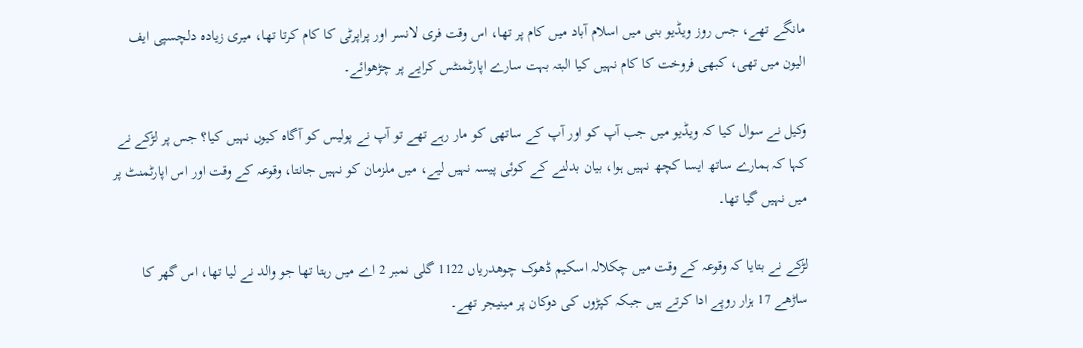مانگے تھے، جس روز ویڈیو بنی میں اسلام آباد میں کام پر تھا، اس وقت فری لانسر اور پراپرٹی کا کام کرتا تھا، میری زیادہ دلچسپی ایف الیون میں تھی، کبھی فروخت کا کام نہیں کیا البتہ بہت سارے اپارٹمنٹس کرایے پر چڑھوائے۔

وکیل نے سوال کیا کہ ویڈیو میں جب آپ کو اور آپ کے ساتھی کو مار رہے تھے تو آپ نے پولیس کو آگاہ کیوں نہیں کیا؟ جس پر لڑکے نے کہا کہ ہمارے ساتھ ایسا کچھ نہیں ہوا، بیان بدلنے کے کوئی پیسہ نہیں لیے، میں ملزمان کو نہیں جانتا، وقوعہ کے وقت اور اس اپارٹمنٹ پر میں نہیں گیا تھا۔

لڑکے نے بتایا کہ وقوعہ کے وقت میں چکلالہ اسکیم ڈھوک چوھدریاں 1122 گلی نمبر 2 اے میں رہتا تھا جو والد نے لیا تھا، اس گھر کا ساڑھے 17 ہزار روپے ادا کرتے ہیں جبکہ کپڑوں کی دوکان پر مینیجر تھے۔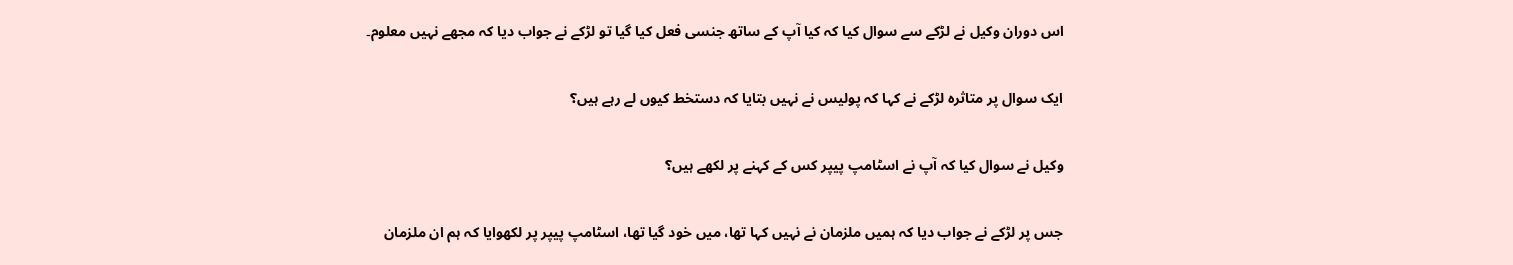اس دوران وکیل نے لڑکے سے سوال کیا کہ کیا آپ کے ساتھ جنسی فعل کیا گیا تو لڑکے نے جواب دیا کہ مجھے نہیں معلوم۔

ایک سوال پر متاثرہ لڑکے نے کہا کہ پولیس نے نہیں بتایا کہ دستخط کیوں لے رہے ہیں؟

وکیل نے سوال کیا کہ آپ نے اسٹامپ پیپر کس کے کہنے پر لکھے ہیں؟

جس پر لڑکے نے جواب دیا کہ ہمیں ملزمان نے نہیں کہا تھا، میں خود گیا تھا، اسٹامپ پیپر پر لکھوایا کہ ہم ان ملزمان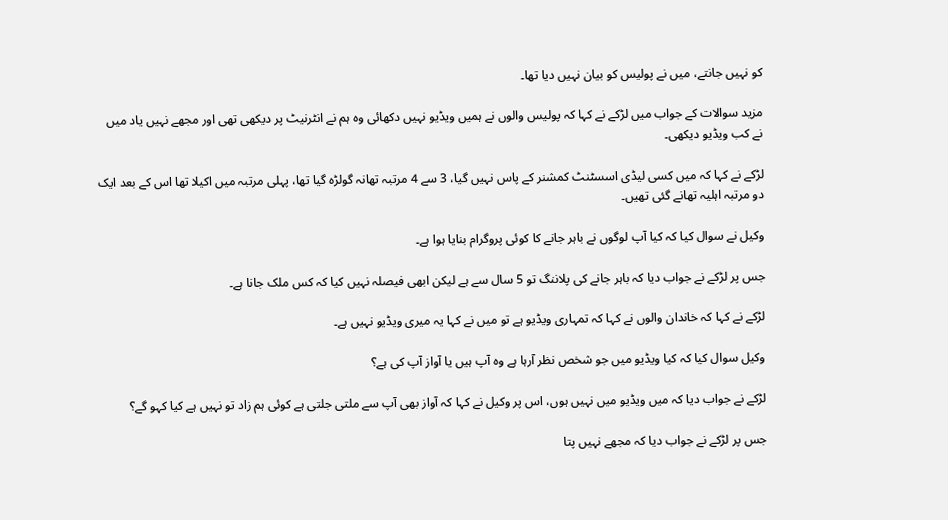کو نہیں جانتے، میں نے پولیس کو بیان نہیں دیا تھا۔

مزید سوالات کے جواب میں لڑکے نے کہا کہ پولیس والوں نے ہمیں ویڈیو نہیں دکھائی وہ ہم نے انٹرنیٹ پر دیکھی تھی اور مجھے نہیں یاد میں نے کب ویڈیو دیکھی۔

لڑکے نے کہا کہ میں کسی لیڈی اسسٹنٹ کمشنر کے پاس نہیں گیا، 3 سے 4 مرتبہ تھانہ گولڑہ گیا تھا، پہلی مرتبہ میں اکیلا تھا اس کے بعد ایک دو مرتبہ اہلیہ تھانے گئی تھیں۔

وکیل نے سوال کیا کہ کیا آپ لوگوں نے باہر جانے کا کوئی پروگرام بنایا ہوا ہے۔

جس پر لڑکے نے جواب دیا کہ باہر جانے کی پلاننگ تو 5 سال سے ہے لیکن ابھی فیصلہ نہیں کیا کہ کس ملک جانا ہے۔

لڑکے نے کہا کہ خاندان والوں نے کہا کہ تمہاری ویڈیو ہے تو میں نے کہا یہ میری ویڈیو نہیں ہے۔

وکیل سوال کیا کہ کیا ویڈیو میں جو شخص نظر آرہا ہے وہ آپ ہیں یا آواز آپ کی ہے؟

لڑکے نے جواب دیا کہ میں ویڈیو میں نہیں ہوں، اس پر وکیل نے کہا کہ آواز بھی آپ سے ملتی جلتی ہے کوئی ہم زاد تو نہیں ہے کیا کہو گے؟

جس پر لڑکے نے جواب دیا کہ مجھے نہیں پتا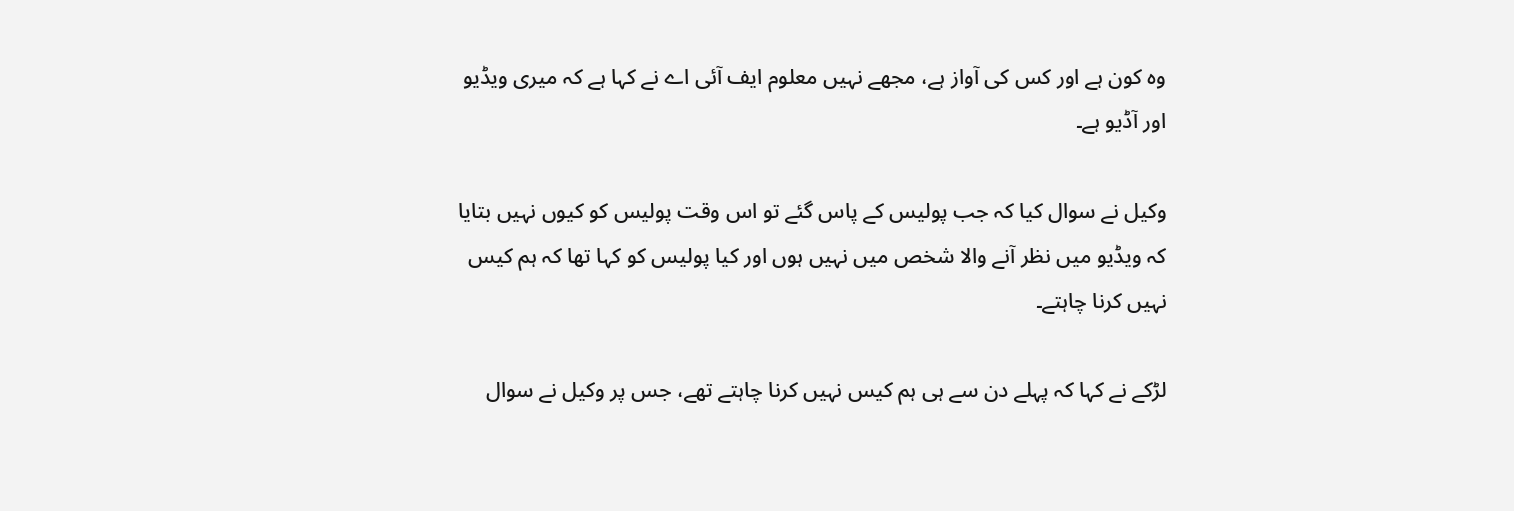وہ کون ہے اور کس کی آواز ہے، مجھے نہیں معلوم ایف آئی اے نے کہا ہے کہ میری ویڈیو اور آڈیو ہے۔

وکیل نے سوال کیا کہ جب پولیس کے پاس گئے تو اس وقت پولیس کو کیوں نہیں بتایا کہ ویڈیو میں نظر آنے والا شخص میں نہیں ہوں اور کیا پولیس کو کہا تھا کہ ہم کیس نہیں کرنا چاہتے۔

لڑکے نے کہا کہ پہلے دن سے ہی ہم کیس نہیں کرنا چاہتے تھے، جس پر وکیل نے سوال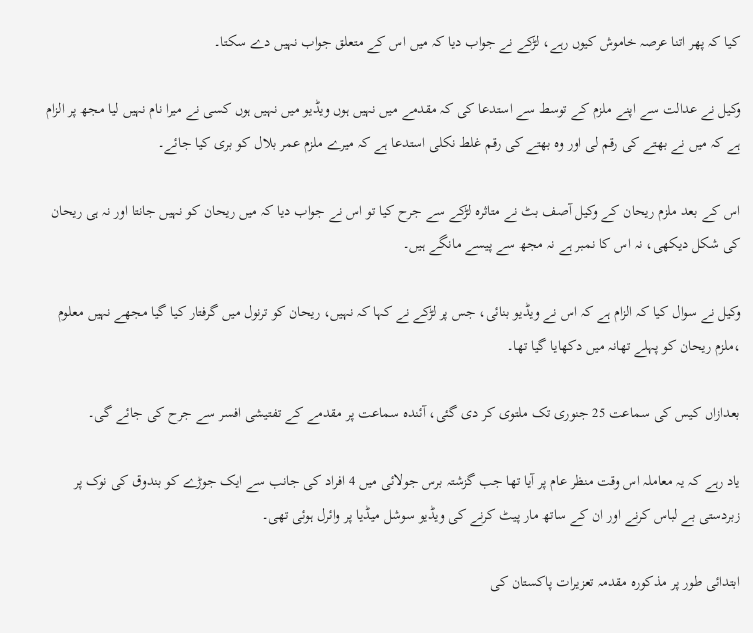کیا کہ پھر اتنا عرصہ خاموش کیوں رہے، لڑکے نے جواب دیا کہ میں اس کے متعلق جواب نہیں دے سکتا۔

وکیل نے عدالت سے اپنے ملزم کے توسط سے استدعا کی کہ مقدمے میں نہیں ہوں ویڈیو میں نہیں ہوں کسی نے میرا نام نہیں لیا مجھ پر الزام ہے کہ میں نے بھتے کی رقم لی اور وہ بھتے کی رقم غلط نکلی استدعا ہے کہ میرے ملزم عمر بلال کو بری کیا جائے۔

اس کے بعد ملزم ریحان کے وکیل آصف بٹ نے متاثرہ لڑکے سے جرح کیا تو اس نے جواب دیا کہ میں ریحان کو نہیں جانتا اور نہ ہی ریحان کی شکل دیکھی، نہ اس کا نمبر ہے نہ مجھ سے پیسے مانگے ہیں۔

وکیل نے سوال کیا کہ الزام ہے کہ اس نے ویڈیو بنائی، جس پر لڑکے نے کہا کہ نہیں، ریحان کو ترنول میں گرفتار کیا گیا مجھے نہیں معلوم ،ملزم ریحان کو پہلے تھانہ میں دکھایا گیا تھا۔

بعدازاں کیس کی سماعت 25 جنوری تک ملتوی کر دی گئی، آئندہ سماعت پر مقدمے کے تفتیشی افسر سے جرح کی جائے گی۔

یاد رہے کہ یہ معاملہ اس وقت منظر عام پر آیا تھا جب گزشتہ برس جولائی میں 4 افراد کی جانب سے ایک جوڑے کو بندوق کی نوک پر زبردستی بے لباس کرنے اور ان کے ساتھ مار پیٹ کرنے کی ویڈیو سوشل میڈیا پر وائرل ہوئی تھی۔

ابتدائی طور پر مذکورہ مقدمہ تعزیرات پاکستان کی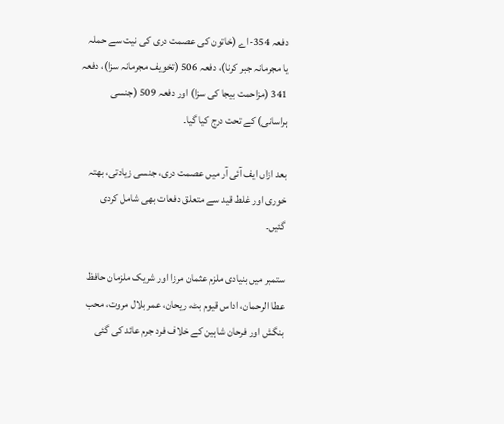دفعہ 354-اے (خاتون کی عصمت دری کی نیت سے حملہ یا مجرمانہ جبر کرنا)، دفعہ 506 (تخویف مجرمانہ سزا)، دفعہ 341 (مزاحمت بیجا کی سزا) اور دفعہ 509 (جنسی ہراسانی) کے تحت درج کیا گیا۔

بعد ازاں ایف آئی آر میں عصمت دری، جنسی زیادتی، بھتہ خوری اور غلط قید سے متعلق دفعات بھی شامل کردی گئیں۔

ستمبر میں بنیادی ملزم عثمان مرزا اور شریک ملزمان حافظ عطا الرحمان، اداس قیوم بٹ، ریحان، عمر بلال مروت، محب بنگش اور فرحان شاہین کے خلاف فرد جرم عائد کی گئی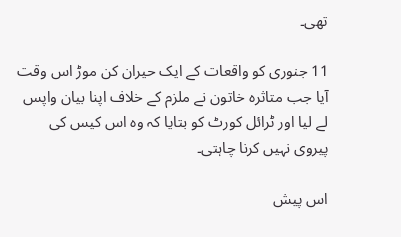تھی۔

11 جنوری کو واقعات کے ایک حیران کن موڑ اس وقت آیا جب متاثرہ خاتون نے ملزم کے خلاف اپنا بیان واپس لے لیا اور ٹرائل کورٹ کو بتایا کہ وہ اس کیس کی پیروی نہیں کرنا چاہتی۔

اس پیش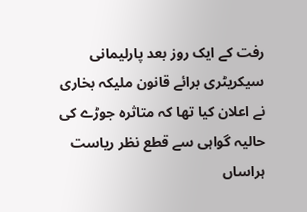رفت کے ایک روز بعد پارلیمانی سیکریٹری برائے قانون ملیکہ بخاری نے اعلان کیا تھا کہ متاثرہ جوڑے کی حالیہ گواہی سے قطع نظر ریاست ہراساں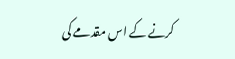کرنے کے اس مقدمے کی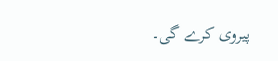پیروی کرے گی۔